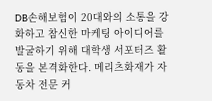DB손해보험이 20대와의 소통을 강화하고 참신한 마케팅 아이디어를 발굴하기 위해 대학생 서포터즈 활동을 본격화한다. 메리츠화재가 자동차 전문 커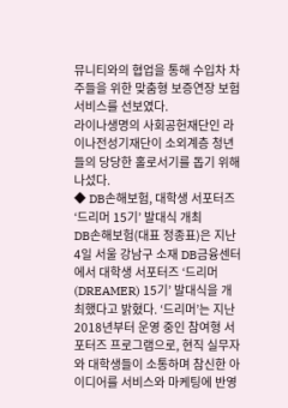뮤니티와의 협업을 통해 수입차 차주들을 위한 맞춤형 보증연장 보험 서비스를 선보였다.
라이나생명의 사회공헌재단인 라이나전성기재단이 소외계층 청년들의 당당한 홀로서기를 돕기 위해 나섰다.
◆ DB손해보험, 대학생 서포터즈 ‘드리머 15기’ 발대식 개최
DB손해보험(대표 정종표)은 지난 4일 서울 강남구 소재 DB금융센터에서 대학생 서포터즈 ‘드리머(DREAMER) 15기’ 발대식을 개최했다고 밝혔다. ‘드리머’는 지난 2018년부터 운영 중인 참여형 서포터즈 프로그램으로, 현직 실무자와 대학생들이 소통하며 참신한 아이디어를 서비스와 마케팅에 반영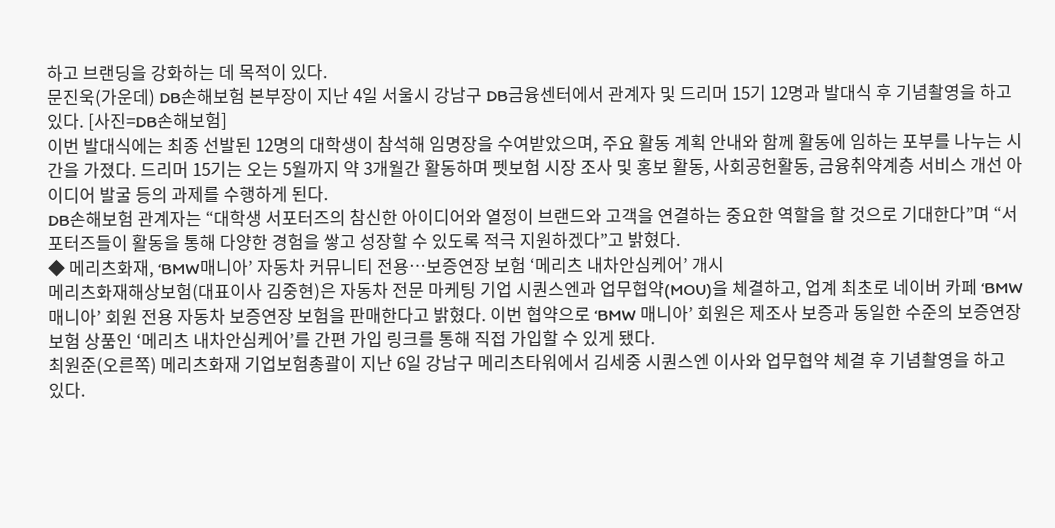하고 브랜딩을 강화하는 데 목적이 있다.
문진욱(가운데) DB손해보험 본부장이 지난 4일 서울시 강남구 DB금융센터에서 관계자 및 드리머 15기 12명과 발대식 후 기념촬영을 하고 있다. [사진=DB손해보험]
이번 발대식에는 최종 선발된 12명의 대학생이 참석해 임명장을 수여받았으며, 주요 활동 계획 안내와 함께 활동에 임하는 포부를 나누는 시간을 가졌다. 드리머 15기는 오는 5월까지 약 3개월간 활동하며 펫보험 시장 조사 및 홍보 활동, 사회공헌활동, 금융취약계층 서비스 개선 아이디어 발굴 등의 과제를 수행하게 된다.
DB손해보험 관계자는 “대학생 서포터즈의 참신한 아이디어와 열정이 브랜드와 고객을 연결하는 중요한 역할을 할 것으로 기대한다”며 “서포터즈들이 활동을 통해 다양한 경험을 쌓고 성장할 수 있도록 적극 지원하겠다”고 밝혔다.
◆ 메리츠화재, ‘BMW매니아’ 자동차 커뮤니티 전용…보증연장 보험 ‘메리츠 내차안심케어’ 개시
메리츠화재해상보험(대표이사 김중현)은 자동차 전문 마케팅 기업 시퀀스엔과 업무협약(MOU)을 체결하고, 업계 최초로 네이버 카페 ‘BMW 매니아’ 회원 전용 자동차 보증연장 보험을 판매한다고 밝혔다. 이번 협약으로 ‘BMW 매니아’ 회원은 제조사 보증과 동일한 수준의 보증연장 보험 상품인 ‘메리츠 내차안심케어’를 간편 가입 링크를 통해 직접 가입할 수 있게 됐다.
최원준(오른쪽) 메리츠화재 기업보험총괄이 지난 6일 강남구 메리츠타워에서 김세중 시퀀스엔 이사와 업무협약 체결 후 기념촬영을 하고 있다.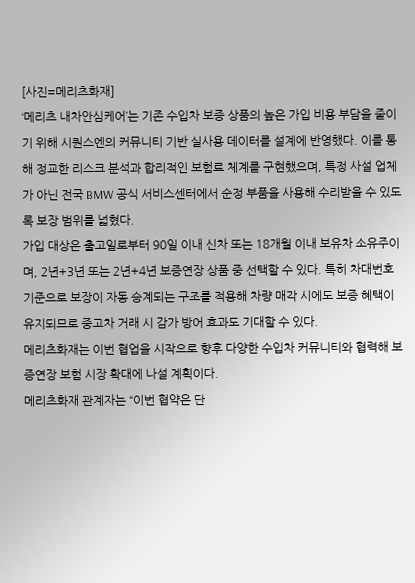[사진=메리츠화재]
‘메리츠 내차안심케어’는 기존 수입차 보증 상품의 높은 가입 비용 부담을 줄이기 위해 시퀀스엔의 커뮤니티 기반 실사용 데이터를 설계에 반영했다. 이를 통해 정교한 리스크 분석과 합리적인 보험료 체계를 구현했으며, 특정 사설 업체가 아닌 전국 BMW 공식 서비스센터에서 순정 부품을 사용해 수리받을 수 있도록 보장 범위를 넓혔다.
가입 대상은 출고일로부터 90일 이내 신차 또는 18개월 이내 보유차 소유주이며, 2년+3년 또는 2년+4년 보증연장 상품 중 선택할 수 있다. 특히 차대번호 기준으로 보장이 자동 승계되는 구조를 적용해 차량 매각 시에도 보증 혜택이 유지되므로 중고차 거래 시 감가 방어 효과도 기대할 수 있다.
메리츠화재는 이번 협업을 시작으로 향후 다양한 수입차 커뮤니티와 협력해 보증연장 보험 시장 확대에 나설 계획이다.
메리츠화재 관계자는 “이번 협약은 단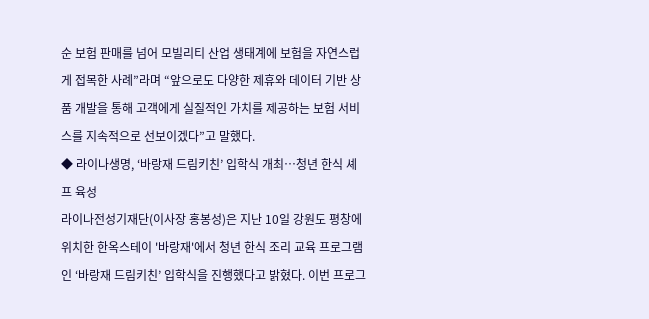순 보험 판매를 넘어 모빌리티 산업 생태계에 보험을 자연스럽게 접목한 사례”라며 “앞으로도 다양한 제휴와 데이터 기반 상품 개발을 통해 고객에게 실질적인 가치를 제공하는 보험 서비스를 지속적으로 선보이겠다”고 말했다.
◆ 라이나생명, ‘바랑재 드림키친’ 입학식 개최…청년 한식 셰프 육성
라이나전성기재단(이사장 홍봉성)은 지난 10일 강원도 평창에 위치한 한옥스테이 '바랑재'에서 청년 한식 조리 교육 프로그램인 ‘바랑재 드림키친’ 입학식을 진행했다고 밝혔다. 이번 프로그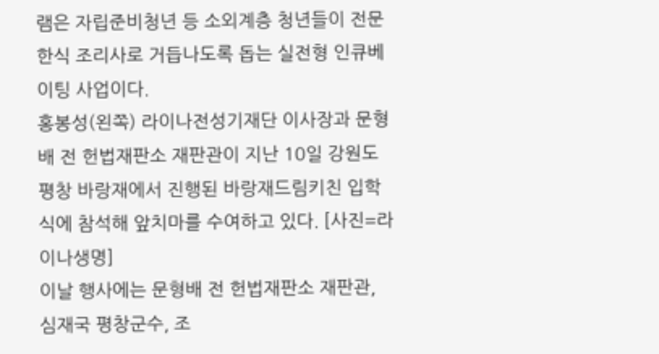램은 자립준비청년 등 소외계층 청년들이 전문 한식 조리사로 거듭나도록 돕는 실전형 인큐베이팅 사업이다.
홍봉성(왼쪽) 라이나전성기재단 이사장과 문형배 전 헌법재판소 재판관이 지난 10일 강원도 평창 바랑재에서 진행된 바랑재드림키친 입학식에 참석해 앞치마를 수여하고 있다. [사진=라이나생명]
이날 행사에는 문형배 전 헌법재판소 재판관, 심재국 평창군수, 조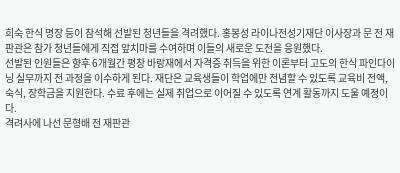희숙 한식 명장 등이 참석해 선발된 청년들을 격려했다. 홍봉성 라이나전성기재단 이사장과 문 전 재판관은 참가 청년들에게 직접 앞치마를 수여하며 이들의 새로운 도전을 응원했다.
선발된 인원들은 향후 6개월간 평창 바랑재에서 자격증 취득을 위한 이론부터 고도의 한식 파인다이닝 실무까지 전 과정을 이수하게 된다. 재단은 교육생들이 학업에만 전념할 수 있도록 교육비 전액, 숙식, 장학금을 지원한다. 수료 후에는 실제 취업으로 이어질 수 있도록 연계 활동까지 도울 예정이다.
격려사에 나선 문형배 전 재판관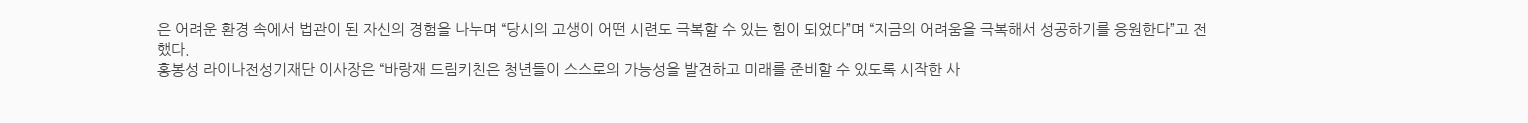은 어려운 환경 속에서 법관이 된 자신의 경험을 나누며 “당시의 고생이 어떤 시련도 극복할 수 있는 힘이 되었다”며 “지금의 어려움을 극복해서 성공하기를 응원한다”고 전했다.
홍봉성 라이나전성기재단 이사장은 “바랑재 드림키친은 청년들이 스스로의 가능성을 발견하고 미래를 준비할 수 있도록 시작한 사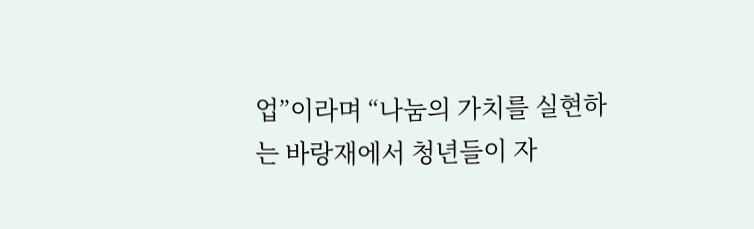업”이라며 “나눔의 가치를 실현하는 바랑재에서 청년들이 자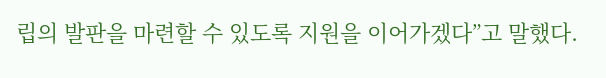립의 발판을 마련할 수 있도록 지원을 이어가겠다”고 말했다.